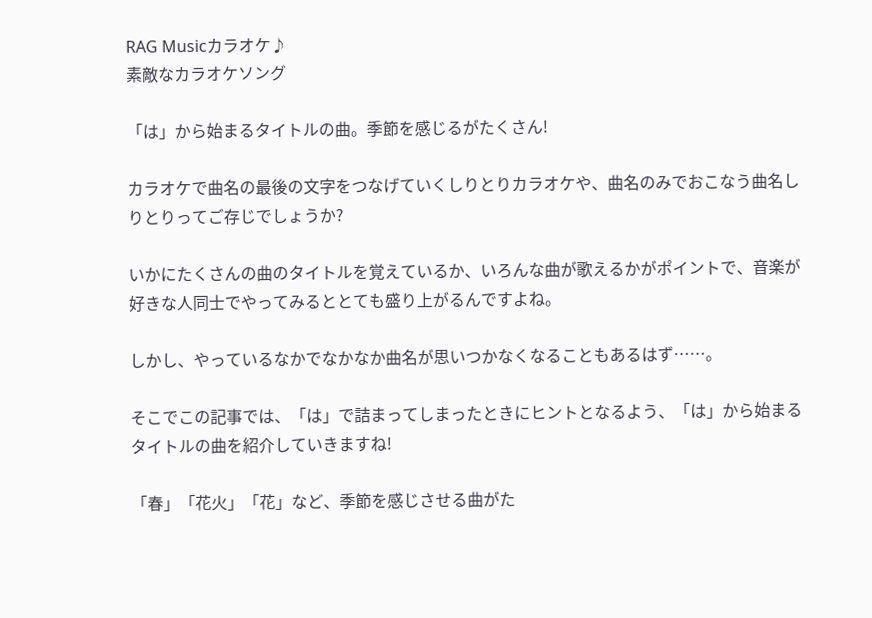RAG Musicカラオケ♪
素敵なカラオケソング

「は」から始まるタイトルの曲。季節を感じるがたくさん!

カラオケで曲名の最後の文字をつなげていくしりとりカラオケや、曲名のみでおこなう曲名しりとりってご存じでしょうか?

いかにたくさんの曲のタイトルを覚えているか、いろんな曲が歌えるかがポイントで、音楽が好きな人同士でやってみるととても盛り上がるんですよね。

しかし、やっているなかでなかなか曲名が思いつかなくなることもあるはず……。

そこでこの記事では、「は」で詰まってしまったときにヒントとなるよう、「は」から始まるタイトルの曲を紹介していきますね!

「春」「花火」「花」など、季節を感じさせる曲がた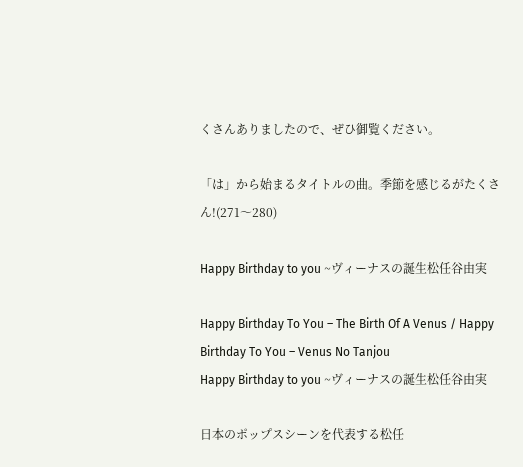くさんありましたので、ぜひ御覧ください。

「は」から始まるタイトルの曲。季節を感じるがたくさん!(271〜280)

Happy Birthday to you ~ヴィーナスの誕生松任谷由実

Happy Birthday To You – The Birth Of A Venus / Happy Birthday To You – Venus No Tanjou
Happy Birthday to you ~ヴィーナスの誕生松任谷由実

日本のポップスシーンを代表する松任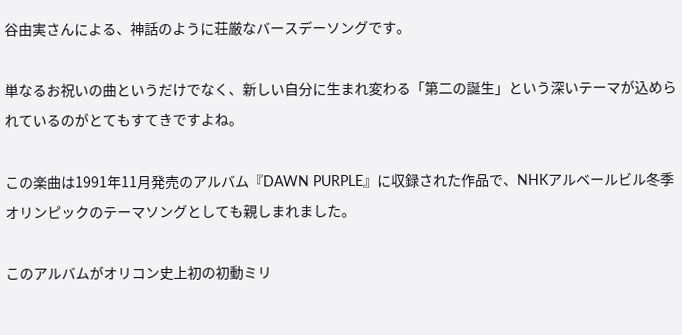谷由実さんによる、神話のように荘厳なバースデーソングです。

単なるお祝いの曲というだけでなく、新しい自分に生まれ変わる「第二の誕生」という深いテーマが込められているのがとてもすてきですよね。

この楽曲は1991年11月発売のアルバム『DAWN PURPLE』に収録された作品で、NHKアルベールビル冬季オリンピックのテーマソングとしても親しまれました。

このアルバムがオリコン史上初の初動ミリ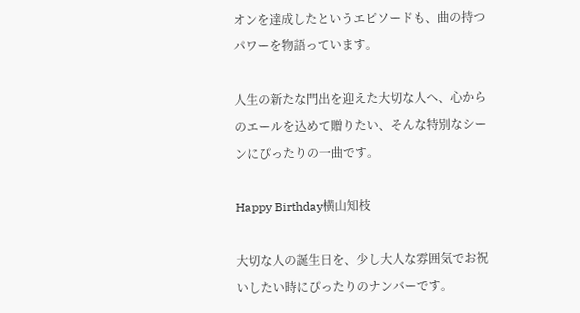オンを達成したというエピソードも、曲の持つパワーを物語っています。

人生の新たな門出を迎えた大切な人へ、心からのエールを込めて贈りたい、そんな特別なシーンにぴったりの一曲です。

Happy Birthday横山知枝

大切な人の誕生日を、少し大人な雰囲気でお祝いしたい時にぴったりのナンバーです。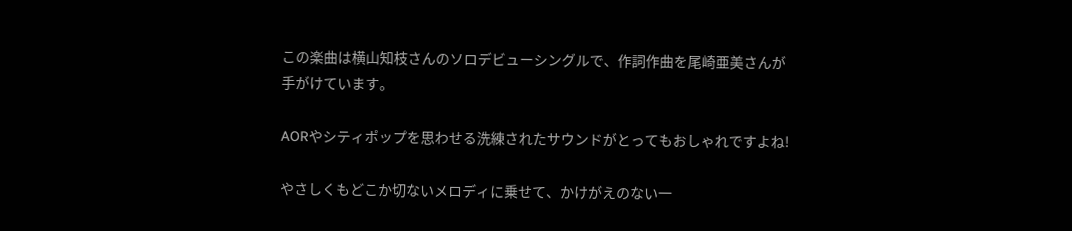この楽曲は横山知枝さんのソロデビューシングルで、作詞作曲を尾崎亜美さんが手がけています。

AORやシティポップを思わせる洗練されたサウンドがとってもおしゃれですよね!

やさしくもどこか切ないメロディに乗せて、かけがえのない一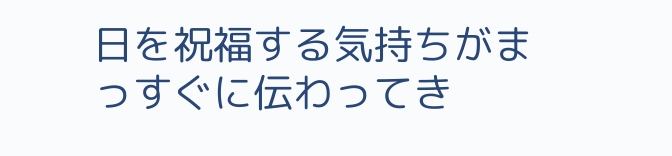日を祝福する気持ちがまっすぐに伝わってき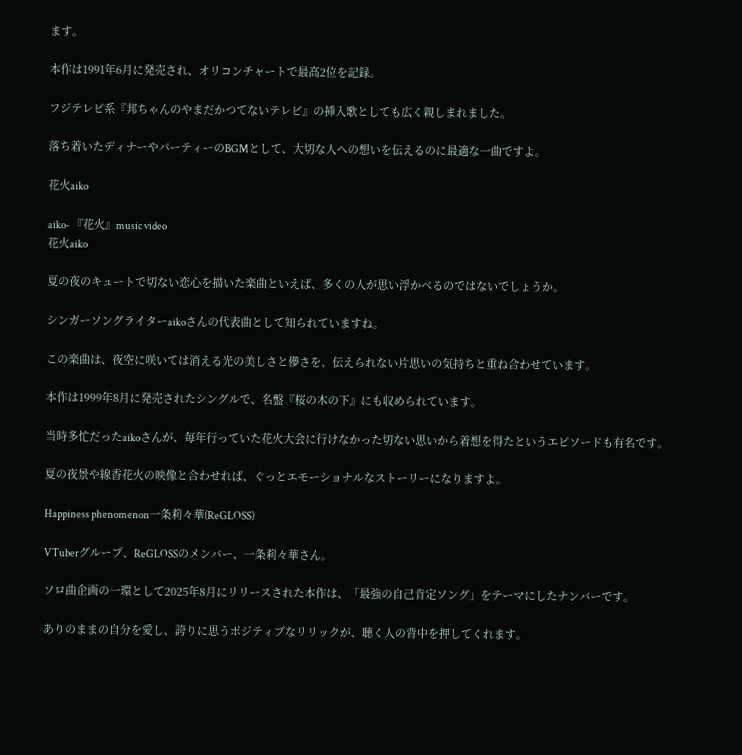ます。

本作は1991年6月に発売され、オリコンチャートで最高2位を記録。

フジテレビ系『邦ちゃんのやまだかつてないテレビ』の挿入歌としても広く親しまれました。

落ち着いたディナーやパーティーのBGMとして、大切な人への想いを伝えるのに最適な一曲ですよ。

花火aiko

aiko- 『花火』music video
花火aiko

夏の夜のキュートで切ない恋心を描いた楽曲といえば、多くの人が思い浮かべるのではないでしょうか。

シンガーソングライターaikoさんの代表曲として知られていますね。

この楽曲は、夜空に咲いては消える光の美しさと儚さを、伝えられない片思いの気持ちと重ね合わせています。

本作は1999年8月に発売されたシングルで、名盤『桜の木の下』にも収められています。

当時多忙だったaikoさんが、毎年行っていた花火大会に行けなかった切ない思いから着想を得たというエピソードも有名です。

夏の夜景や線香花火の映像と合わせれば、ぐっとエモーショナルなストーリーになりますよ。

Happiness phenomenon一条莉々華(ReGLOSS)

VTuberグループ、ReGLOSSのメンバー、一条莉々華さん。

ソロ曲企画の一環として2025年8月にリリースされた本作は、「最強の自己肯定ソング」をテーマにしたナンバーです。

ありのままの自分を愛し、誇りに思うポジティブなリリックが、聴く人の背中を押してくれます。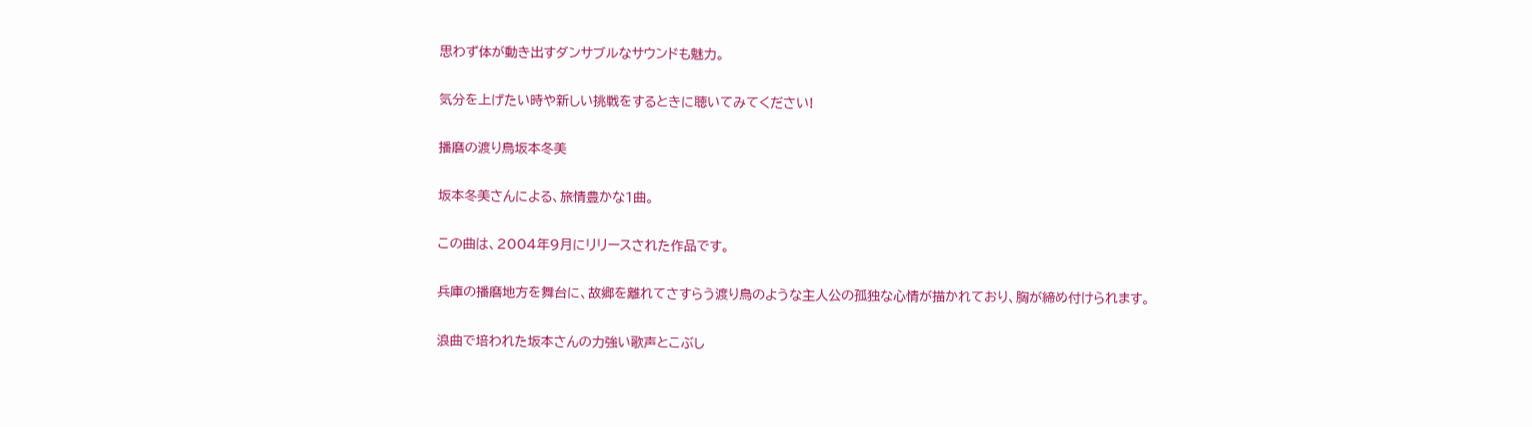思わず体が動き出すダンサブルなサウンドも魅力。

気分を上げたい時や新しい挑戦をするときに聴いてみてください!

播磨の渡り鳥坂本冬美

坂本冬美さんによる、旅情豊かな1曲。

この曲は、2004年9月にリリースされた作品です。

兵庫の播磨地方を舞台に、故郷を離れてさすらう渡り鳥のような主人公の孤独な心情が描かれており、胸が締め付けられます。

浪曲で培われた坂本さんの力強い歌声とこぶし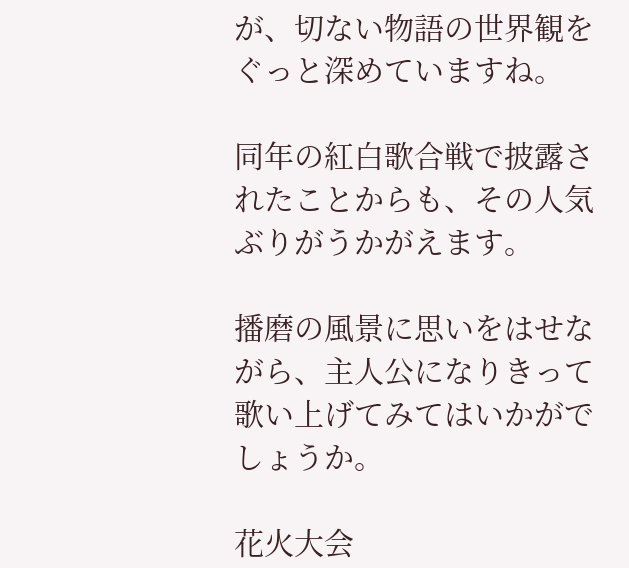が、切ない物語の世界観をぐっと深めていますね。

同年の紅白歌合戦で披露されたことからも、その人気ぶりがうかがえます。

播磨の風景に思いをはせながら、主人公になりきって歌い上げてみてはいかがでしょうか。

花火大会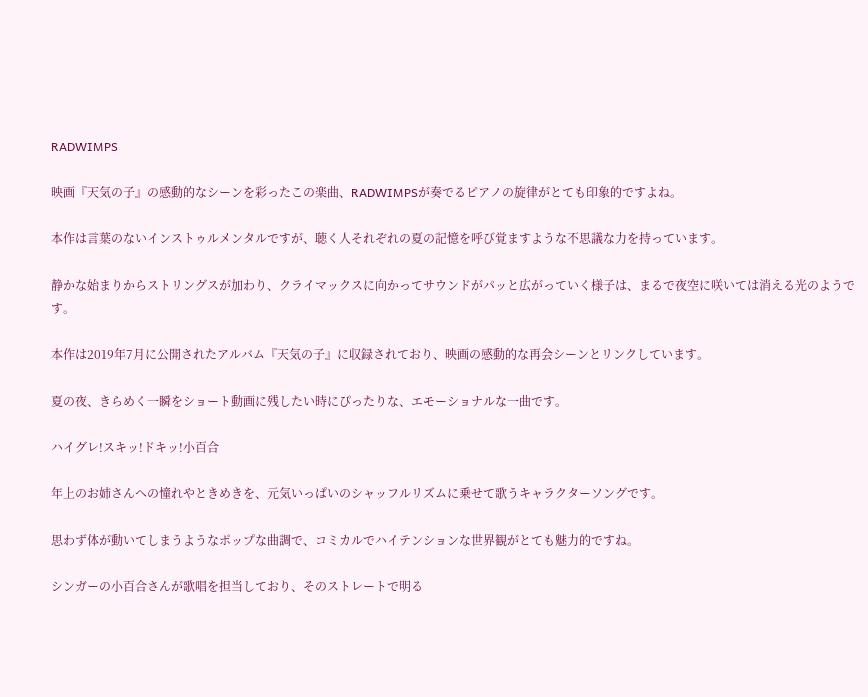RADWIMPS

映画『天気の子』の感動的なシーンを彩ったこの楽曲、RADWIMPSが奏でるピアノの旋律がとても印象的ですよね。

本作は言葉のないインストゥルメンタルですが、聴く人それぞれの夏の記憶を呼び覚ますような不思議な力を持っています。

静かな始まりからストリングスが加わり、クライマックスに向かってサウンドがパッと広がっていく様子は、まるで夜空に咲いては消える光のようです。

本作は2019年7月に公開されたアルバム『天気の子』に収録されており、映画の感動的な再会シーンとリンクしています。

夏の夜、きらめく一瞬をショート動画に残したい時にぴったりな、エモーショナルな一曲です。

ハイグレ!スキッ!ドキッ!小百合

年上のお姉さんへの憧れやときめきを、元気いっぱいのシャッフルリズムに乗せて歌うキャラクターソングです。

思わず体が動いてしまうようなポップな曲調で、コミカルでハイテンションな世界観がとても魅力的ですね。

シンガーの小百合さんが歌唱を担当しており、そのストレートで明る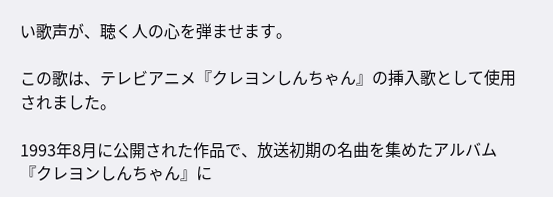い歌声が、聴く人の心を弾ませます。

この歌は、テレビアニメ『クレヨンしんちゃん』の挿入歌として使用されました。

1993年8月に公開された作品で、放送初期の名曲を集めたアルバム『クレヨンしんちゃん』に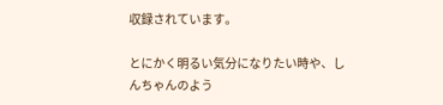収録されています。

とにかく明るい気分になりたい時や、しんちゃんのよう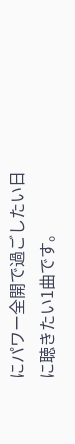にパワー全開で過ごしたい日に聴きたい1曲です。